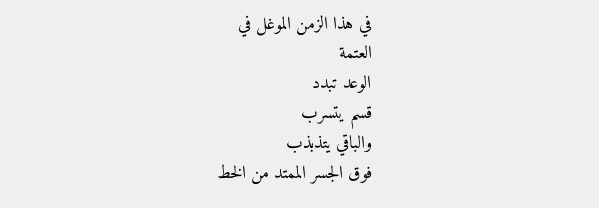في هذا الزمن الموغل في
العتمة
الوعد تبدد
قسم يتسرب
والباقي يتذبذب
فوق الجسر الممتد من الخط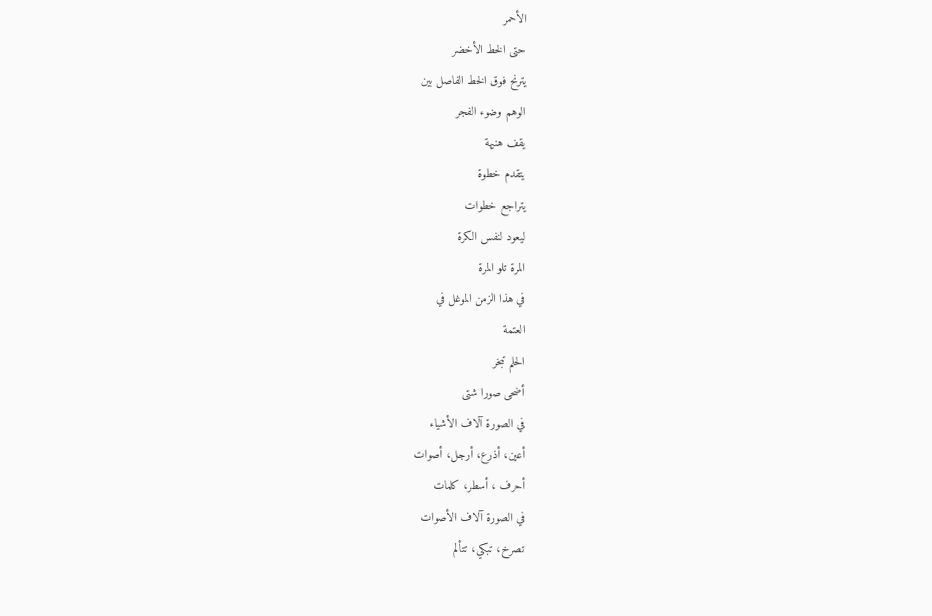الأحمر
حتى الخط الأخضر
يترنح فوق الخط الفاصل بين
الوهم وضوء الفجر
يقف هنيهة
يتقدم خطوة
يتراجع خطوات
ليعود لنفس الكرة
المرة تلو المرة
في هذا الزمن الموغل في
العتمة
الحلم تبخر
أضحى صورا شتى
في الصورة آلاف الأشياء
أعين، أذرع، أرجل، أصوات
أحرف ، أسطر، كلمات
في الصورة آلاف الأصوات
تصرخ، تبكي، تتألم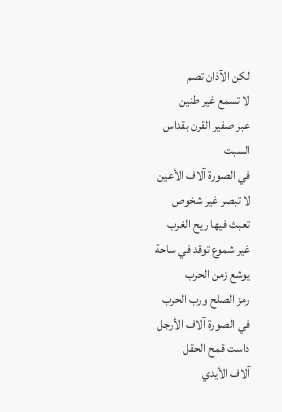لكن الآذان تصم
لا تسمع غير طنين
عبر صفير القرن بقداس
السبت
في الصورة آلاف الأعين
لا تبصر غير شخوص
تعبث فيها ريح الغرب
غير شموع توقد في ساحة
يوشع زمن الحرب
رمز الصلح ورب الحرب
في الصورة آلاف الأرجل
داست قمح الحقل
آلاف الأيدي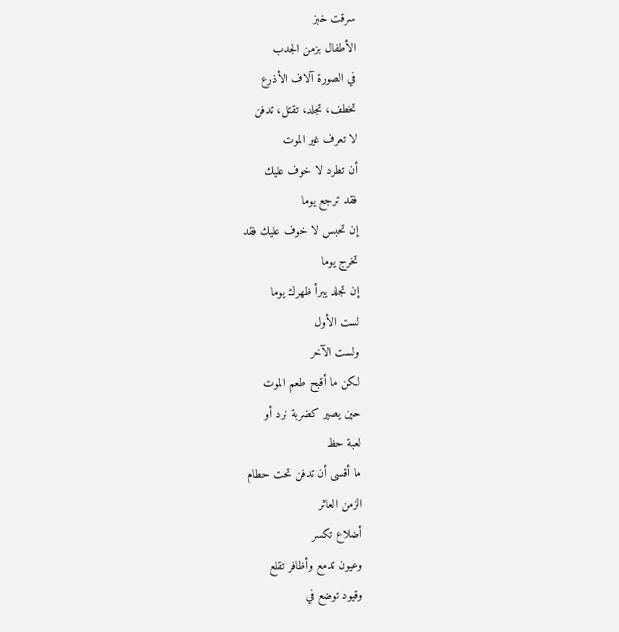سرقت خبز
الأطفال بزمن الجدب
في الصورة آلاف الأذرع
تخطف، تجلد، تقتل، تدفن
لا تعرف غير الموت
أن تطرد لا خوف عليك
فقد ترجع يوما
إن تحبس لا خوف عليك فقد
تخرج يوما
إن تجلد يبرأ ظهرك يوما
لست الأول
ولست الآخر
لكن ما أقبح طعم الموت
حين يصير كضربة نرد أو
لعبة حظ
ما أقسى أن تدفن تحت حطام
الزمن العاثر
أضلاع تكسر
وعيون تدمع وأظافر تقلع
وقيود توضع في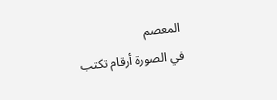المعصم
في الصورة أرقام تكتب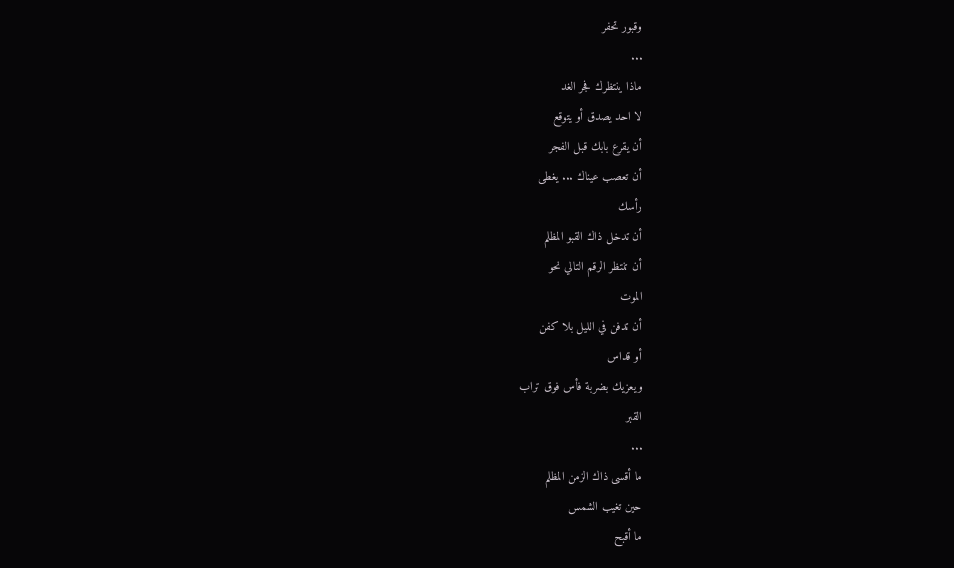وقبور تحفر
...
ماذا ينتظرك فجر الغد
لا احد يصدق أو يتوقع
أن يقرع بابك قبل الفجر
أن تعصب عيناك ... يغطى
رأسك
أن تدخل ذاك القبو المظلم
أن تنتظر الرقم التالي نحو
الموت
أن تدفن في الليل بلا كفن
أو قداس
ويعزيك بضربة فأس فوق تراب
القبر
...
ما أقسى ذاك الزمن المظلم
حين تغيب الشمس
ما أقبح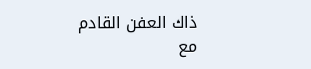ذاك العفن القادم
مع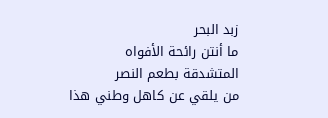زبد البحر
ما أنتن رائحة الأفواه
المتشدقة بطعم النصر
من يلقي عن كاهل وطني هذا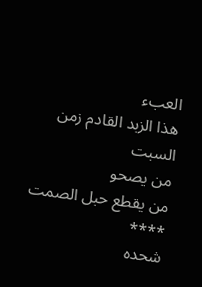العبء
هذا الزبد القادم زمن
السبت
من يصحو
من يقطع حبل الصمت
****
شحده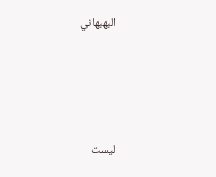البهبهاني




ليست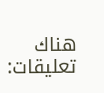هناك تعليقات: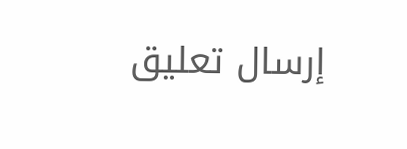إرسال تعليق